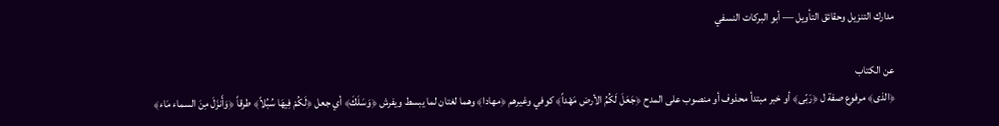مدارك التنزيل وحقائق التأويل — أبو البركات النسفي

عن الكتاب
﴿الذى﴾ مرفوع صفة ل ﴿رَبّى﴾ أو خبر مبتدأ محذوف أو منصوب على المدح ﴿جَعَلَ لَكُمُ الأرض مَهْداً﴾ كوفي وغيرهم ﴿مهادا﴾ وهما لغتان لما يبسط ويفرش ﴿وَسَلَكَ﴾ أي جعل ﴿لَكُمْ فِيهَا سُبُلاً﴾ طرقاً ﴿وَأَنزَلَ مِنَ السماء مَاء﴾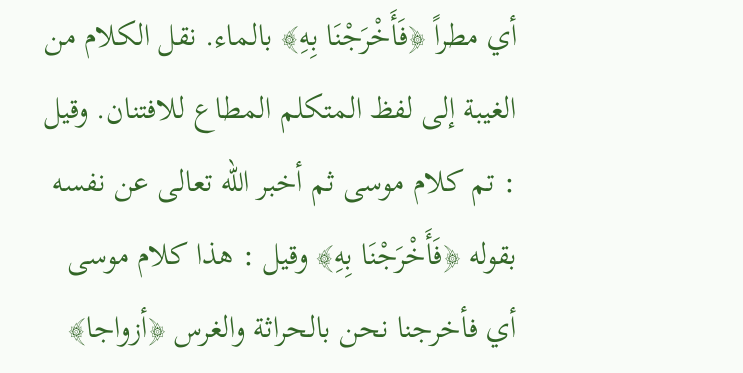أي مطراً ﴿فَأَخْرَجْنَا بِهِ﴾ بالماء. نقل الكلام من الغيبة إلى لفظ المتكلم المطاع للافتنان. وقيل : تم كلام موسى ثم أخبر الله تعالى عن نفسه بقوله ﴿فَأَخْرَجْنَا بِهِ﴾ وقيل : هذا كلام موسى أي فأخرجنا نحن بالحراثة والغرس ﴿أزواجا﴾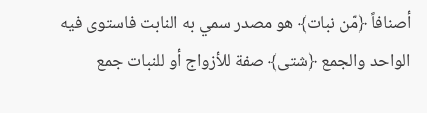أصنافاً ﴿مّن نبات﴾ هو مصدر سمي به النابت فاستوى فيه الواحد والجمع ﴿شتى﴾ صفة للأزواج أو للنبات جمع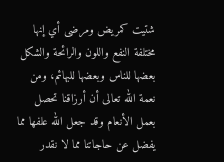شتيت كمريض ومرضى أي إنها مختلفة النفع واللون والرائحة والشكل بعضها للناس وبعضها للبهائم، ومن نعمة الله تعالى أن أرزاقنا تحصل بعمل الأنعام وقد جعل الله علفها مما يفضل عن حاجاتنا مما لا نقدر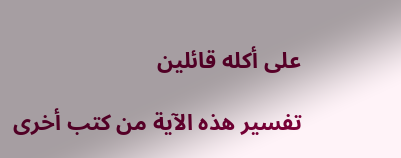على أكله قائلين

تفسير هذه الآية من كتب أخرى